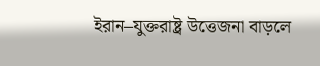ইরান–যুক্তরাষ্ট্র উত্তেজনা বাড়লে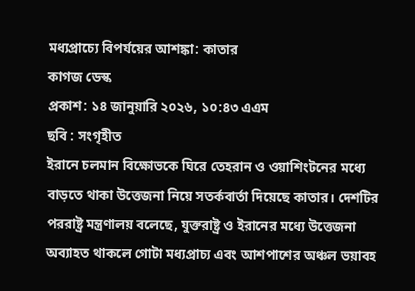মধ্যপ্রাচ্যে বিপর্যয়ের আশঙ্কা: কাতার
কাগজ ডেস্ক
প্রকাশ: ১৪ জানুয়ারি ২০২৬, ১০:৪৩ এএম
ছবি : সংগৃহীত
ইরানে চলমান বিক্ষোভকে ঘিরে তেহরান ও ওয়াশিংটনের মধ্যে বাড়তে থাকা উত্তেজনা নিয়ে সতর্কবার্তা দিয়েছে কাতার। দেশটির পররাষ্ট্র মন্ত্রণালয় বলেছে, যুক্তরাষ্ট্র ও ইরানের মধ্যে উত্তেজনা অব্যাহত থাকলে গোটা মধ্যপ্রাচ্য এবং আশপাশের অঞ্চল ভয়াবহ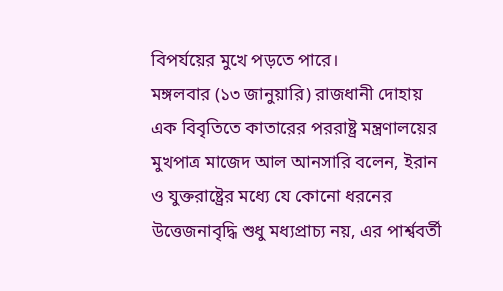বিপর্যয়ের মুখে পড়তে পারে।
মঙ্গলবার (১৩ জানুয়ারি) রাজধানী দোহায় এক বিবৃতিতে কাতারের পররাষ্ট্র মন্ত্রণালয়ের মুখপাত্র মাজেদ আল আনসারি বলেন, ইরান ও যুক্তরাষ্ট্রের মধ্যে যে কোনো ধরনের উত্তেজনাবৃদ্ধি শুধু মধ্যপ্রাচ্য নয়, এর পার্শ্ববর্তী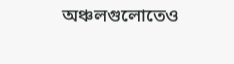অঞ্চলগুলোতেও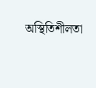অস্থিতিশীলতা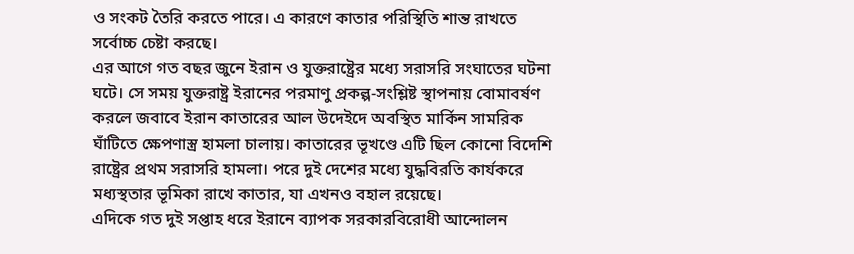ও সংকট তৈরি করতে পারে। এ কারণে কাতার পরিস্থিতি শান্ত রাখতে সর্বোচ্চ চেষ্টা করছে।
এর আগে গত বছর জুনে ইরান ও যুক্তরাষ্ট্রের মধ্যে সরাসরি সংঘাতের ঘটনা ঘটে। সে সময় যুক্তরাষ্ট্র ইরানের পরমাণু প্রকল্প-সংশ্লিষ্ট স্থাপনায় বোমাবর্ষণ করলে জবাবে ইরান কাতারের আল উদেইদে অবস্থিত মার্কিন সামরিক ঘাঁটিতে ক্ষেপণাস্ত্র হামলা চালায়। কাতারের ভূখণ্ডে এটি ছিল কোনো বিদেশি রাষ্ট্রের প্রথম সরাসরি হামলা। পরে দুই দেশের মধ্যে যুদ্ধবিরতি কার্যকরে মধ্যস্থতার ভূমিকা রাখে কাতার, যা এখনও বহাল রয়েছে।
এদিকে গত দুই সপ্তাহ ধরে ইরানে ব্যাপক সরকারবিরোধী আন্দোলন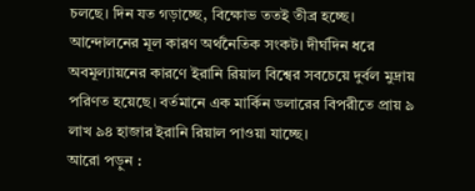চলছে। দিন যত গড়াচ্ছে, বিক্ষোভ ততই তীব্র হচ্ছে। আন্দোলনের মূল কারণ অর্থনৈতিক সংকট। দীর্ঘদিন ধরে অবমূল্যায়নের কারণে ইরানি রিয়াল বিশ্বের সবচেয়ে দুর্বল মুদ্রায় পরিণত হয়েছে। বর্তমানে এক মার্কিন ডলারের বিপরীতে প্রায় ৯ লাখ ৯৪ হাজার ইরানি রিয়াল পাওয়া যাচ্ছে।
আরো পড়ুন :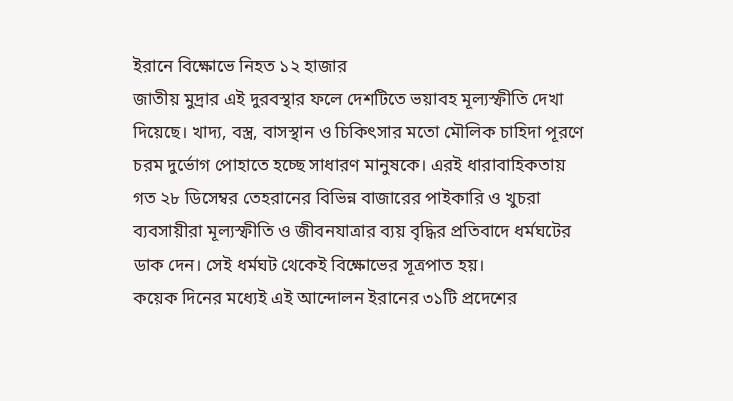ইরানে বিক্ষোভে নিহত ১২ হাজার
জাতীয় মুদ্রার এই দুরবস্থার ফলে দেশটিতে ভয়াবহ মূল্যস্ফীতি দেখা দিয়েছে। খাদ্য, বস্ত্র, বাসস্থান ও চিকিৎসার মতো মৌলিক চাহিদা পূরণে চরম দুর্ভোগ পোহাতে হচ্ছে সাধারণ মানুষকে। এরই ধারাবাহিকতায় গত ২৮ ডিসেম্বর তেহরানের বিভিন্ন বাজারের পাইকারি ও খুচরা ব্যবসায়ীরা মূল্যস্ফীতি ও জীবনযাত্রার ব্যয় বৃদ্ধির প্রতিবাদে ধর্মঘটের ডাক দেন। সেই ধর্মঘট থেকেই বিক্ষোভের সূত্রপাত হয়।
কয়েক দিনের মধ্যেই এই আন্দোলন ইরানের ৩১টি প্রদেশের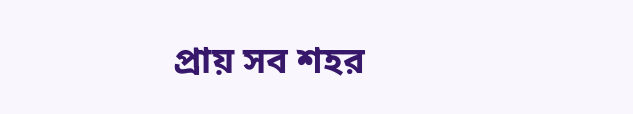প্রায় সব শহর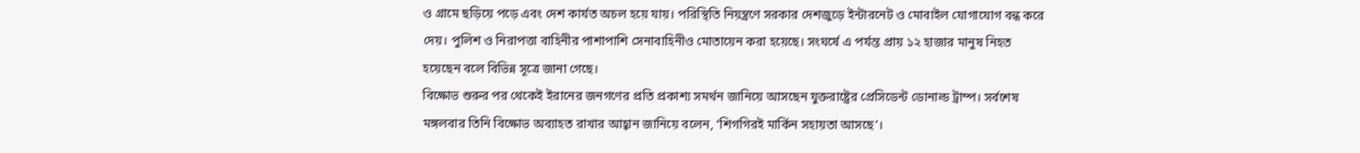ও গ্রামে ছড়িয়ে পড়ে এবং দেশ কার্যত অচল হয়ে যায়। পরিস্থিতি নিয়ন্ত্রণে সরকার দেশজুড়ে ইন্টারনেট ও মোবাইল যোগাযোগ বন্ধ করে দেয়। পুলিশ ও নিরাপত্তা বাহিনীর পাশাপাশি সেনাবাহিনীও মোতায়েন করা হয়েছে। সংঘর্ষে এ পর্যন্ত প্রায় ১২ হাজার মানুষ নিহত হয়েছেন বলে বিভিন্ন সূত্রে জানা গেছে।
বিক্ষোভ শুরুর পর থেকেই ইরানের জনগণের প্রতি প্রকাশ্য সমর্থন জানিয়ে আসছেন যুক্তরাষ্ট্রের প্রেসিডেন্ট ডোনাল্ড ট্রাম্প। সর্বশেষ মঙ্গলবার তিনি বিক্ষোভ অব্যাহত রাখার আহ্বান জানিয়ে বলেন, ‘শিগগিরই মার্কিন সহায়তা আসছে’।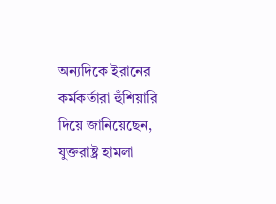অন্যদিকে ইরানের কর্মকর্তারা হুঁশিয়ারি দিয়ে জানিয়েছেন, যুক্তরাষ্ট্র হামলা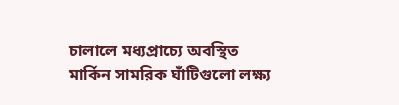চালালে মধ্যপ্রাচ্যে অবস্থিত মার্কিন সামরিক ঘাঁটিগুলো লক্ষ্য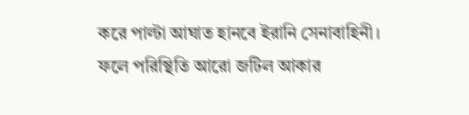করে পাল্টা আঘাত হানবে ইরানি সেনাবাহিনী। ফলে পরিস্থিতি আরো জটিল আকার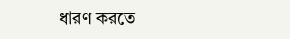ধারণ করতে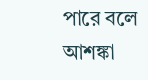পারে বলে আশঙ্কা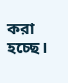করা হচ্ছে।